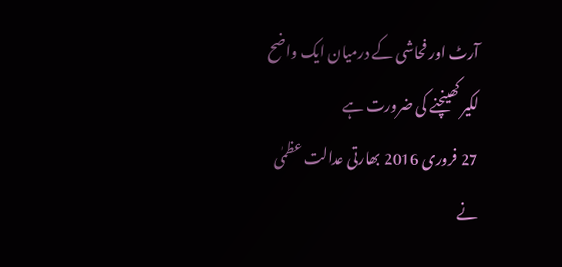آرٹ اور فحاشی کے درمیان ایک واضح لکیر کھینچنے کی ضرورت ہے
27 فروری 2016 بھارتی عدالت عظمٰی نے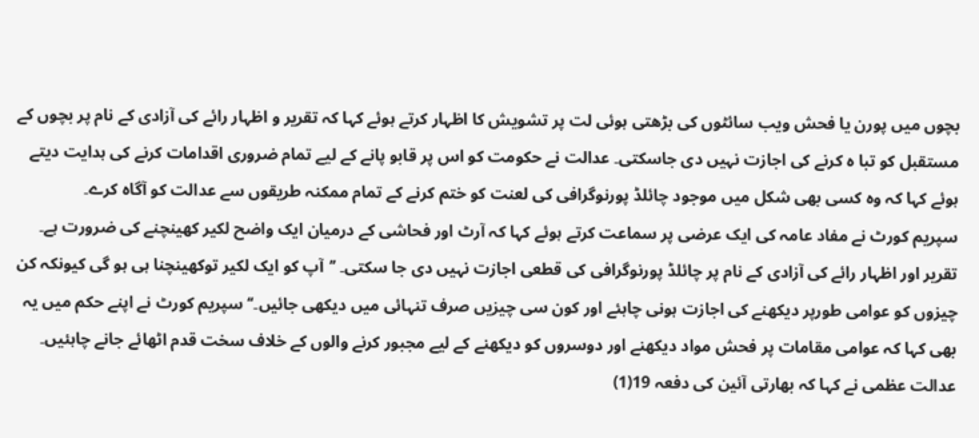بچوں میں پورن یا فحش ویب سائٹوں کی بڑھتی ہوئی لت پر تشویش کا اظہار کرتے ہوئے کہا کہ تقریر و اظہار رائے کی آزادی کے نام پر بچوں کے مستقبل کو تبا ہ کرنے کی اجازت نہیں دی جاسکتی۔ عدالت نے حکومت کو اس پر قابو پانے کے لیے تمام ضروری اقدامات کرنے کی ہدایت دیتے ہوئے کہا کہ وہ کسی بھی شکل میں موجود چائلڈ پورنوگرافی کی لعنت کو ختم کرنے کے تمام ممکنہ طریقوں سے عدالت کو آگاہ کرے۔
سپریم کورٹ نے مفاد عامہ کی ایک عرضی پر سماعت کرتے ہوئے کہا کہ آرٹ اور فحاشی کے درمیان ایک واضح لکیر کھینچنے کی ضرورت ہے۔ تقریر اور اظہار رائے کی آزادی کے نام پر چائلڈ پورنوگرافی کی قطعی اجازت نہیں دی جا سکتی۔ ’’آپ کو ایک لکیر توکھینچنا ہی ہو گی کیونکہ کن چیزوں کو عوامی طورپر دیکھنے کی اجازت ہونی چاہئے اور کون سی چیزیں صرف تنہائی میں دیکھی جائیں۔‘‘ سپریم کورٹ نے اپنے حکم میں یہ بھی کہا کہ عوامی مقامات پر فحش مواد دیکھنے اور دوسروں کو دیکھنے کے لیے مجبور کرنے والوں کے خلاف سخت قدم اٹھائے جانے چاہئیں۔ عدالت عظمی نے کہا کہ بھارتی آئین کی دفعہ 19(1)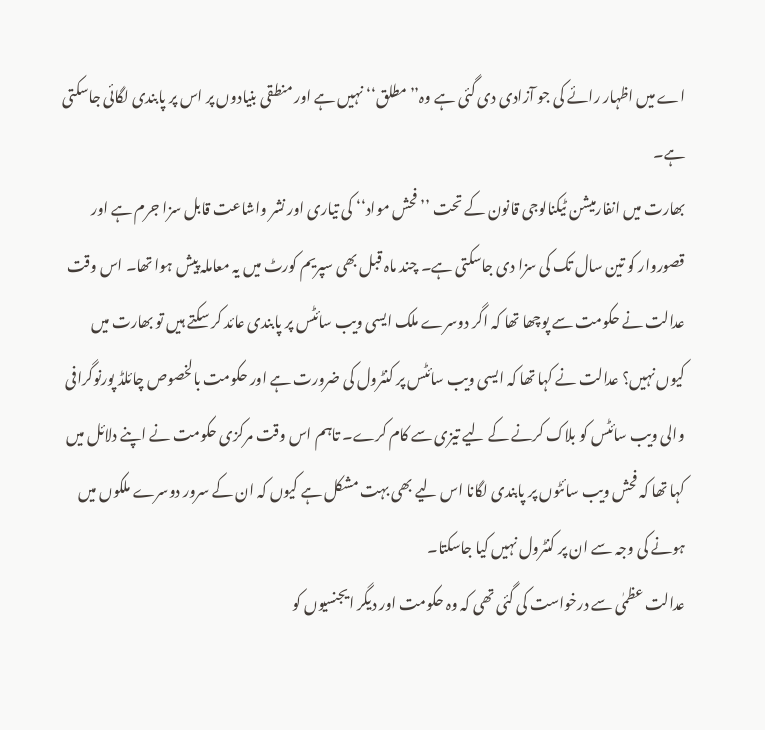اے میں اظہار رائے کی جو آزادی دی گئی ہے وہ’’مطلق‘‘ نہیں ہے اور منطقی بنیادوں پر اس پر پابندی لگائی جاسکتی ہے۔
بھارت میں انفارمیشن ٹیکنالوجی قانون کے تحت ’’فحش مواد‘‘ کی تیاری اور نشر واشاعت قابل سزا جرم ہے اور قصوروار کو تین سال تک کی سزا دی جاسکتی ہے۔ چند ماہ قبل بھی سپریم کورٹ میں یہ معاملہ پیش ہوا تھا۔ اس وقت عدالت نے حکومت سے پوچھا تھا کہ اگر دوسرے ملک ایسی ویب سائٹس پر پابندی عائد کر سکتے ہیں تو بھارت میں کیوں نہیں؟ عدالت نے کہا تھا کہ ایسی ویب سائٹس پر کنٹرول کی ضرورت ہے اور حکومت بالخصوص چائلڈ پورنوگرافی والی ویب سائٹس کو بلاک کرنے کے لیے تیزی سے کام کرے۔ تاہم اس وقت مرکزی حکومت نے اپنے دلائل میں کہا تھا کہ فحش ویب سائٹوں پر پابندی لگانا اس لیے بھی بہت مشکل ہے کیوں کہ ان کے سرور دوسرے ملکوں میں ہونے کی وجہ سے ان پر کنٹرول نہیں کیا جاسکتا۔
عدالت عظمٰی سے درخواست کی گئی تھی کہ وہ حکومت اور دیگر ایجنسیوں کو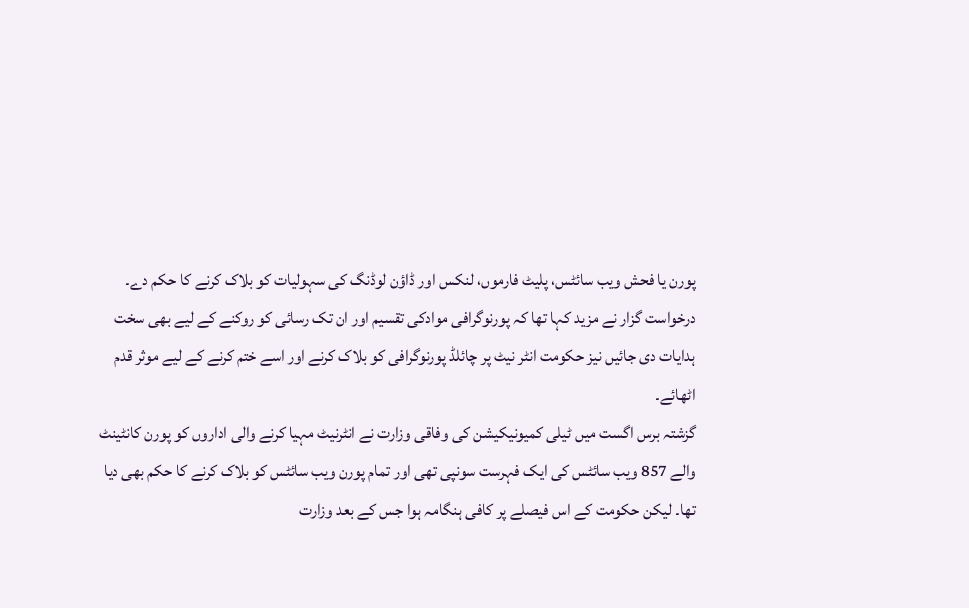پورن یا فحش ویب سائٹس، پلیٹ فارموں، لنکس اور ڈاؤن لوڈنگ کی سہولیات کو بلاک کرنے کا حکم دے۔ درخواست گزار نے مزید کہا تھا کہ پورنوگرافی موادکی تقسیم اور ان تک رسائی کو روکنے کے لیے بھی سخت ہدایات دی جائیں نیز حکومت انٹر نیٹ پر چائلڈ پورنوگرافی کو بلاک کرنے اور اسے ختم کرنے کے لیے موثر قدم اٹھائے۔
گزشتہ برس اگست میں ٹیلی کمیونیکیشن کی وفاقی وزارت نے انٹرنیٹ مہیا کرنے والی اداروں کو پورن کانٹینٹ والے 857 ویب سائٹس کی ایک فہرست سونپی تھی اور تمام پورن ویب سائٹس کو بلاک کرنے کا حکم بھی دیا تھا۔ لیکن حکومت کے اس فیصلے پر کافی ہنگامہ ہوا جس کے بعد وزارت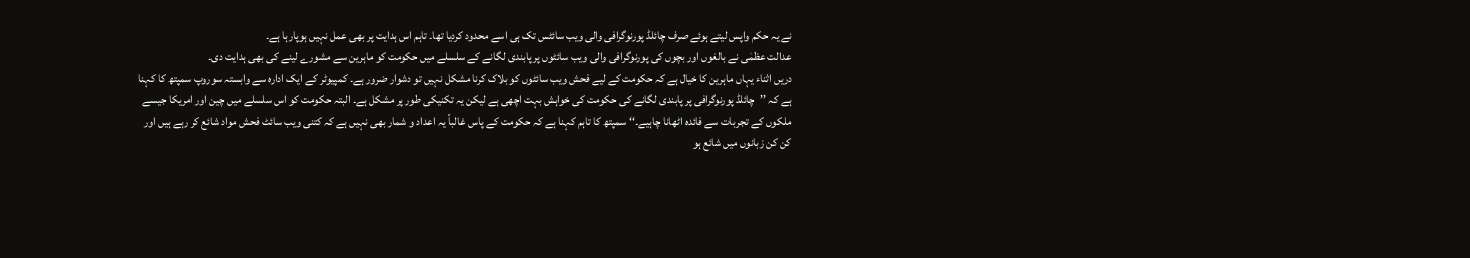نے یہ حکم واپس لیتے ہوئے صرف چائلڈ پورنوگرافی والی ویب سائٹس تک ہی اسے محدود کردیا تھا۔ تاہم اس ہدایت پر بھی عمل نہیں ہوپارہا ہے۔
عدالت عظمٰی نے بالغوں اور بچوں کی پورنوگرافی والی ویب سائٹوں پر پابندی لگانے کے سلسلے میں حکومت کو ماہرین سے مشورے لینے کی بھی ہدایت دی۔
دریں اثناء یہاں ماہرین کا خیال ہے کہ حکومت کے لیے فحش ویب سائٹوں کو بلاک کرنا مشکل نہیں تو دشوار ضرور ہے۔ کمپیوٹر کے ایک ادارہ سے وابستہ سوروپ سمپتھ کا کہنا ہے کہ ’’چائلڈ پورنوگرافی پر پابندی لگانے کی حکومت کی خواہش بہت اچھی ہے لیکن یہ تکنیکی طور پر مشکل ہے۔ البتہ حکومت کو اس سلسلے میں چین اور امریکا جیسے ملکوں کے تجربات سے فائدہ اٹھانا چاہیے۔‘‘ سمپتھ کا تاہم کہنا ہے کہ حکومت کے پاس غالباً یہ اعداد و شمار بھی نہیں ہے کہ کتنی ویب سائٹ فحش مواد شائع کر رہے ہیں اور کن کن زبانوں میں شائع ہو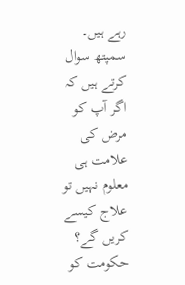رہے ہیں۔ سمپتھ سوال کرتے ہیں کہ اگر آپ کو مرض کی علامت ہی معلوم نہیں تو علاج کیسے کریں گے؟ حکومت کو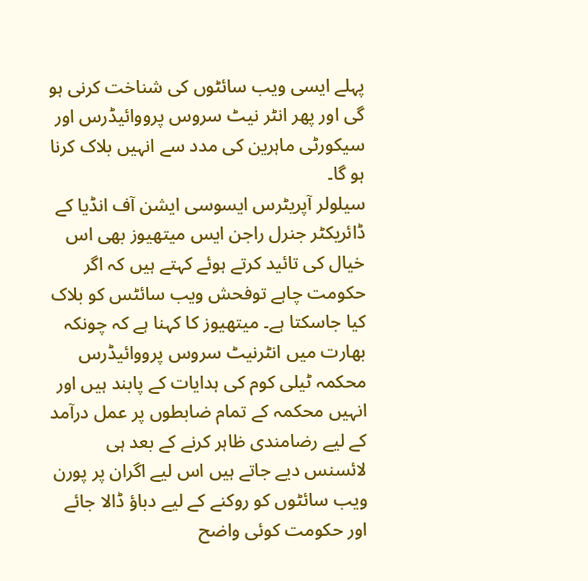پہلے ایسی ویب سائٹوں کی شناخت کرنی ہو گی اور پھر انٹر نیٹ سروس پرووائیڈرس اور سیکورٹی ماہرین کی مدد سے انہیں بلاک کرنا ہو گا۔
سیلولر آپریٹرس ایسوسی ایشن آف انڈیا کے ڈائریکٹر جنرل راجن ایس میتھیوز بھی اس خیال کی تائید کرتے ہوئے کہتے ہیں کہ اگر حکومت چاہے توفحش ویب سائٹس کو بلاک کیا جاسکتا ہے۔ میتھیوز کا کہنا ہے کہ چونکہ بھارت میں انٹرنیٹ سروس پرووائیڈرس محکمہ ٹیلی کوم کی ہدایات کے پابند ہیں اور انہیں محکمہ کے تمام ضابطوں پر عمل درآمد کے لیے رضامندی ظاہر کرنے کے بعد ہی لائسنس دیے جاتے ہیں اس لیے اگران پر پورن ویب سائٹوں کو روکنے کے لیے دباؤ ڈالا جائے اور حکومت کوئی واضح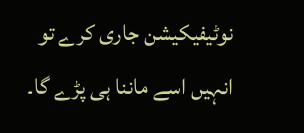نوٹیفیکیشن جاری کرے تو انہیں اسے ماننا ہی پڑے گا۔